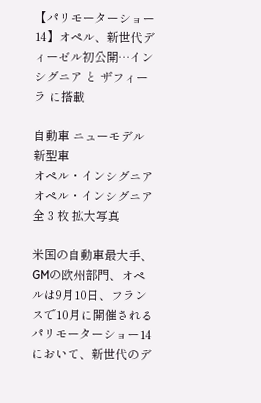【パリモーターショー14】オペル、新世代ディーゼル初公開…インシグニア と ザフィーラ に搭載

自動車 ニューモデル 新型車
オペル・インシグニア
オペル・インシグニア 全 3 枚 拡大写真

米国の自動車最大手、GMの欧州部門、オペルは9月10日、フランスで10月に開催されるパリモーターショー14において、新世代のデ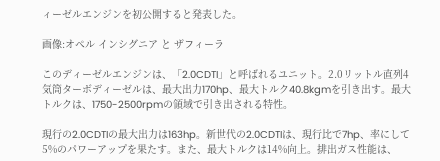ィーゼルエンジンを初公開すると発表した。

画像:オペル インシグニア と ザフィーラ

このディーゼルエンジンは、「2.0CDTI」と呼ばれるユニット。2.0リットル直列4気筒ターボディーゼルは、最大出力170hp、最大トルク40.8kgmを引き出す。最大トルクは、1750-2500rpmの領域で引き出される特性。

現行の2.0CDTIの最大出力は163hp。新世代の2.0CDTIは、現行比で7hp、率にして5%のパワーアップを果たす。また、最大トルクは14%向上。排出ガス性能は、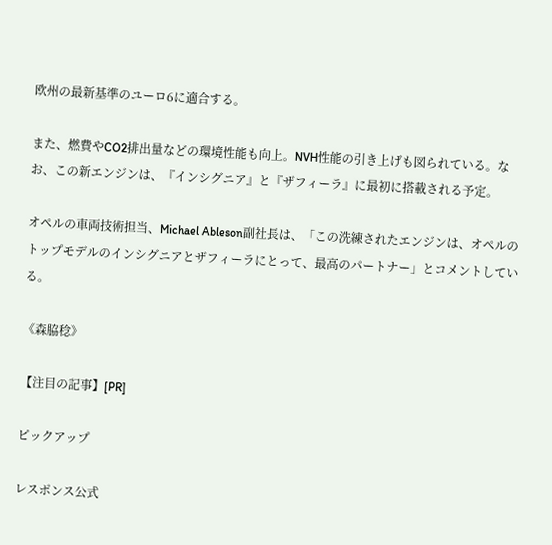欧州の最新基準のユーロ6に適合する。

また、燃費やCO2排出量などの環境性能も向上。NVH性能の引き上げも図られている。なお、この新エンジンは、『インシグニア』と『ザフィーラ』に最初に搭載される予定。

オペルの車両技術担当、Michael Ableson副社長は、「この洗練されたエンジンは、オペルのトップモデルのインシグニアとザフィーラにとって、最高のパートナー」とコメントしている。

《森脇稔》

【注目の記事】[PR]

ピックアップ

レスポンス公式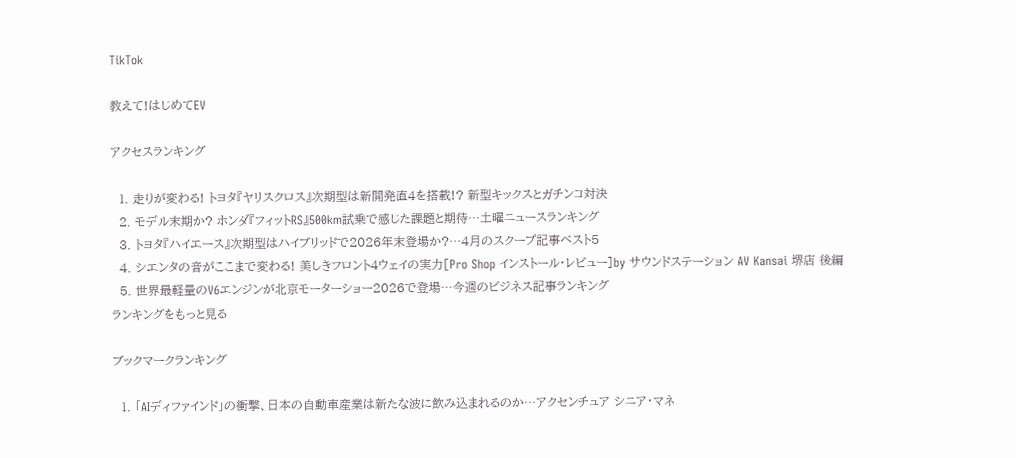TikTok

教えて!はじめてEV

アクセスランキング

  1. 走りが変わる! トヨタ『ヤリスクロス』次期型は新開発直4を搭載!? 新型キックスとガチンコ対決
  2. モデル末期か? ホンダ『フィットRS』500km試乗で感じた課題と期待…土曜ニュースランキング
  3. トヨタ『ハイエース』次期型はハイブリッドで2026年末登場か?…4月のスクープ記事ベスト5
  4. シエンタの音がここまで変わる! 美しきフロント4ウェイの実力[Pro Shop インストール・レビュー]by サウンドステーション AV Kansai 堺店 後編
  5. 世界最軽量のV6エンジンが北京モーターショー2026で登場…今週のビジネス記事ランキング
ランキングをもっと見る

ブックマークランキング

  1. 「AIディファインド」の衝撃、日本の自動車産業は新たな波に飲み込まれるのか…アクセンチュア シニア・マネ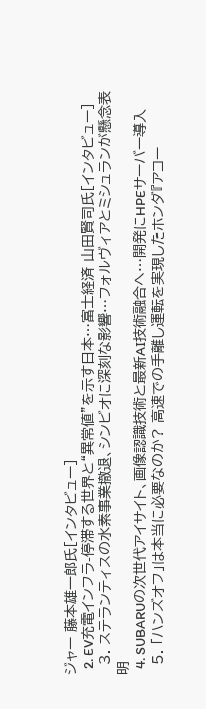ジャー 藤本雄一郎氏[インタビュー]
  2. EV充電インフラ-停滞する世界と“異常値”を示す日本…富士経済 山田賢司氏[インタビュー]
  3. ステランティスの水素事業撤退、シンビオに深刻な影響…フォルヴィアとミシュランが懸念表明
  4. SUBARUの次世代アイサイト、画像認識技術と最新AI技術融合へ…開発にHPEサーバー導入
  5. 「ハンズオフ」は本当に必要なのか? 高速での手離し運転を実現したホンダ『アコー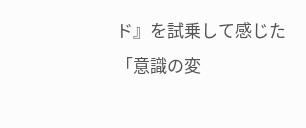ド』を試乗して感じた「意識の変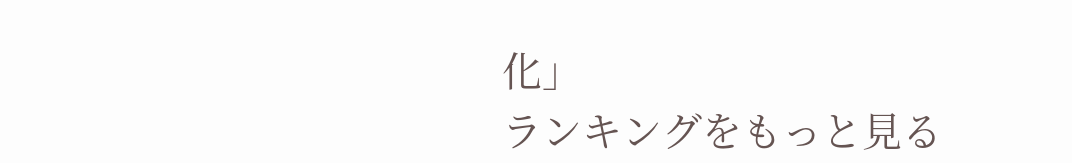化」
ランキングをもっと見る